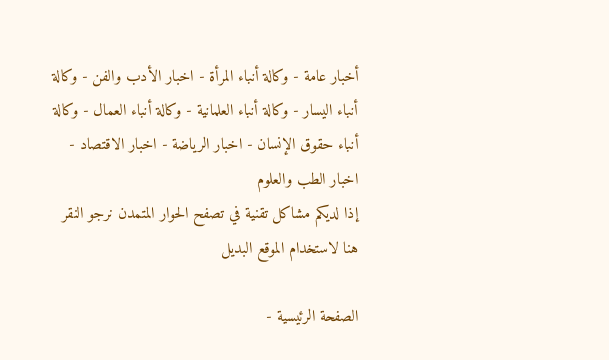أخبار عامة - وكالة أنباء المرأة - اخبار الأدب والفن - وكالة أنباء اليسار - وكالة أنباء العلمانية - وكالة أنباء العمال - وكالة أنباء حقوق الإنسان - اخبار الرياضة - اخبار الاقتصاد - اخبار الطب والعلوم
إذا لديكم مشاكل تقنية في تصفح الحوار المتمدن نرجو النقر هنا لاستخدام الموقع البديل

الصفحة الرئيسية -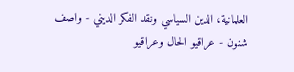العلمانية، الدين السياسي ونقد الفكر الديني - واصف شنون - عراقيو الحال وعراقيو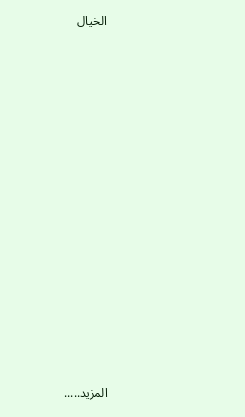الخيال














المزيد.....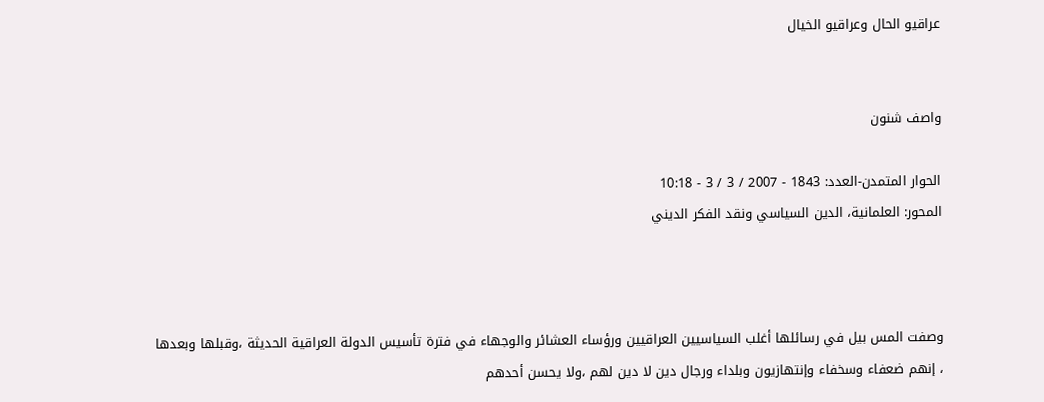عراقيو الحال وعراقيو الخيال


واصف شنون

الحوار المتمدن-العدد: 1843 - 2007 / 3 / 3 - 10:18
المحور: العلمانية، الدين السياسي ونقد الفكر الديني



وصفت المس بيل في رسائلها أغلب السياسيين العراقيين ورؤساء العشائر والوجهاء في فترة تأسيس الدولة العراقية الحديثة ،وقبلها وبعدها ، إنهم ضعفاء وسخفاء وإنتهازيون وبلداء ورجال دين لا دين لهم ،ولا يحسن أحدهم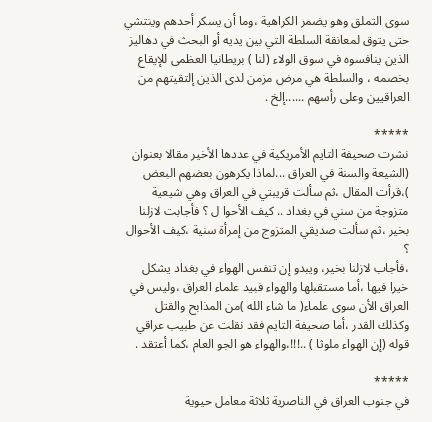سوى التملق وهو يضمر الكراهية ،وما أن يسكر أحدهم وينتشي حتى يتوق لمعانقة السلطة التي بين يديه أو البحث في دهاليز الذين ينافسوه في سوق الولاء (لنا ) بريطانيا العظمى للإيقاع بخصمه ، والسلطة هي مرض مزمن لدى الذين إلتقيتهم من العراقيين وعلى رأسهم ......إلخ .

*****
نشرت صحيفة التايم الأمريكية في عددها الأخير مقالا بعنوان (الشيعة والسنة في العراق ...لماذا يكرهون بعضهم البعض )،قرأت المقال ،ثم سألت قريبتي في العراق وهي شيعية متزوجة من سني في بغداد .. كيف الأحوا ل ؟ فأجابت لازلنا بخير ،ثم سألت صديقي المتزوج من إمرأة سنية ،كيف الأحوال ؟
،فأجاب لازلنا بخير، ويبدو إن تنفس الهواء في بغداد يشكل خيرا فيها ،أما مستقبلها والهواء فبيد علماء العراق ،وليس في العراق الأن سوى علماء( ما شاء الله )من المذابح والقتل وكذلك القدر ،أما صحيفة التايم فقد نقلت عن طبيب عراقي قوله (إن الهواء ملوثا ) ..!!!،والهواء هو الجو العام ،كما أعتقد .

*****
في جنوب العراق في الناصرية ثلاثة معامل حيوية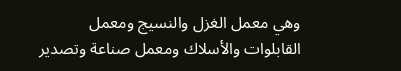وهي معمل الغزل والنسيج ومعمل القابلوات والأسلاك ومعمل صناعة وتصدير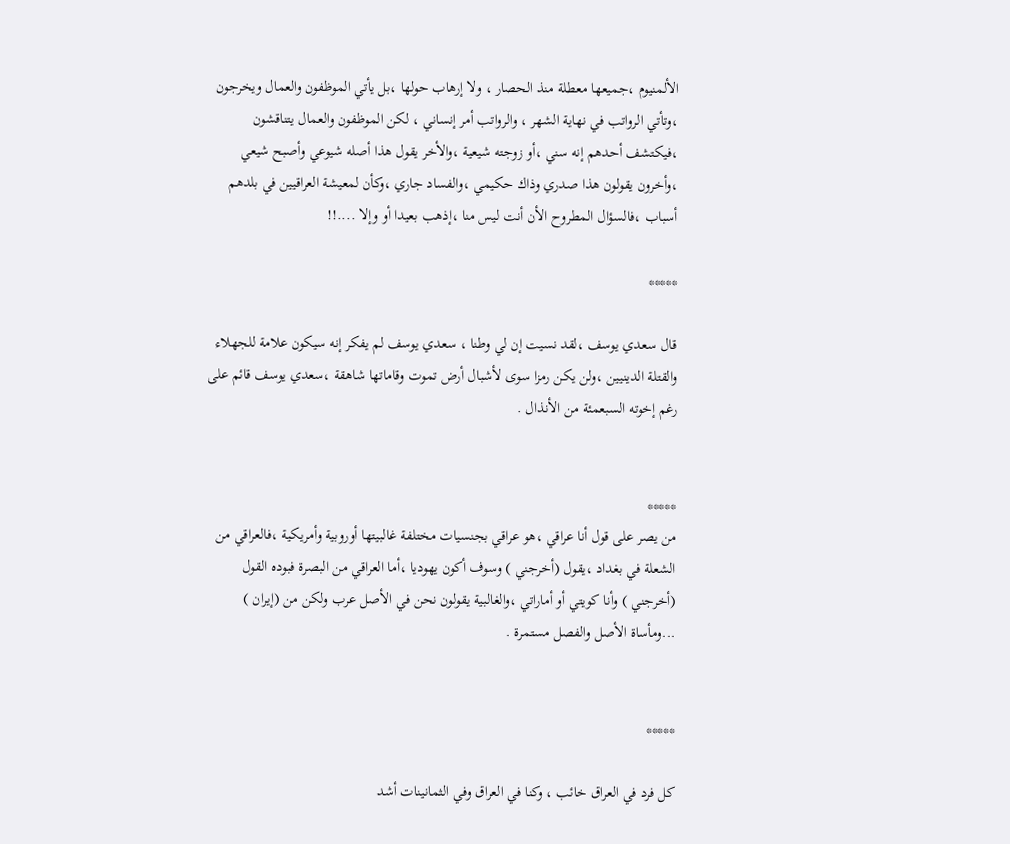الألمنيوم ،جميعها معطلة منذ الحصار ، ولا إرهاب حولها ،بل يأتي الموظفون والعمال ويخرجون ،وتأتي الرواتب في نهاية الشهر ، والرواتب أمر إنساني ، لكن الموظفون والعمال يتناقشون ،فيكتشف أحدهم إنه سني ،أو زوجته شيعية ،والأخر يقول هذا أصله شيوعي وأصبح شيعي ،وأخرون يقولون هذا صدري وذاك حكيمي ،والفساد جاري ،وكأن لمعيشة العراقيين في بلدهم أسباب ،فالسؤال المطروح الأن أنت ليس منا ،إذهب بعيدا أو وإلا ....!!

*****

قال سعدي يوسف ،لقد نسيت إن لي وطنا ، سعدي يوسف لم يفكر إنه سيكون علامة للجهلاء والقتلة الدينيين ،ولن يكن رمزا سوى لأشبال أرض تموت وقاماتها شاهقة ،سعدي يوسف قائم على رغم إخوته السبعمئة من الأنذال .


*****
من يصر على قول أنا عراقي ،هو عراقي بجنسيات مختلفة غالبيتها أوروبية وأمريكية ،فالعراقي من الشعلة في بغداد ،يقول (أخرجني ) وسوف أكون يهوديا ،أما العراقي من البصرة فبوده القول (أخرجني ) وأنا كويتي أو أماراتي ،والغالبية يقولون نحن في الأصل عرب ولكن من (إيران ) ...ومأساة الأصل والفصل مستمرة .


*****

كل فرد في العراق خائب ، وكنا في العراق وفي الثمانينات أشد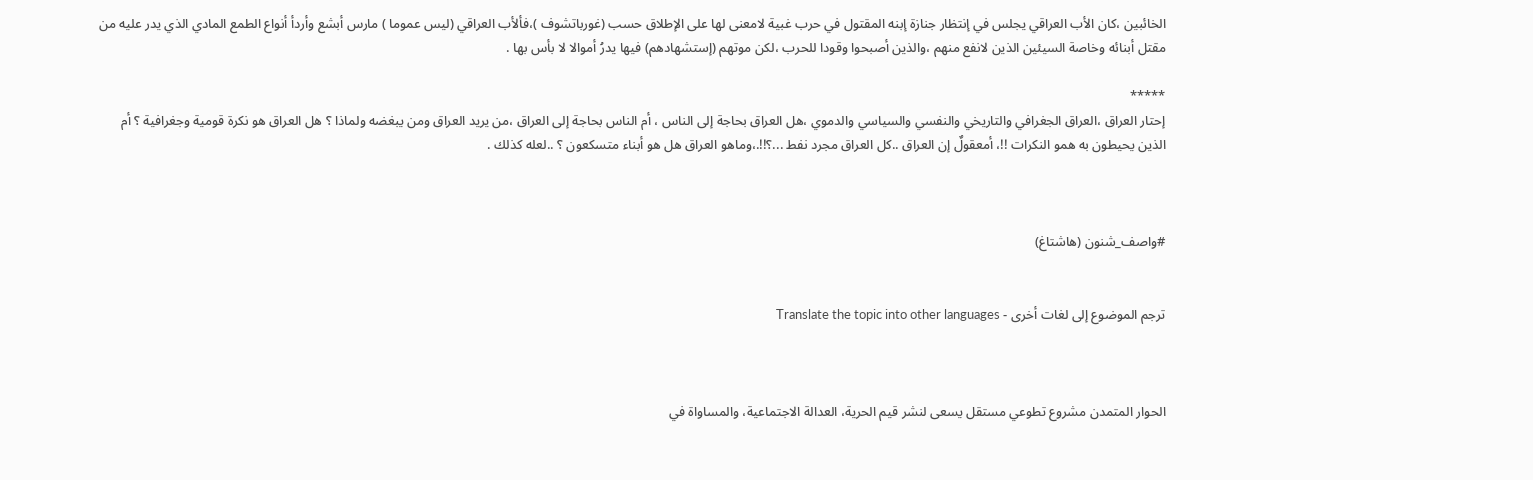الخائبين ،كان الأب العراقي يجلس في إنتظار جنازة إبنه المقتول في حرب غبية لامعنى لها على الإطلاق حسب (غورباتشوف )،فألأب العراقي (ليس عموما ) مارس أبشع وأردأ أنواع الطمع المادي الذي يدر عليه من مقتل أبنائه وخاصة السيئين الذين لانفع منهم ،والذين أصبحوا وقودا للحرب ،لكن موتهم (إستشهادهم) فيها يدرُ أموالا لا بأس بها .

*****
إحتار العراق ،العراق الجغرافي والتاريخي والنفسي والسياسي والدموي ،هل العراق بحاجة إلى الناس ، أم الناس بحاجة إلى العراق ،من يريد العراق ومن يبغضه ولماذا ؟ هل العراق هو نكرة قومية وجغرافية ؟ أم الذين يحيطون به همو النكرات !!، أمعقولٌ إن العراق ..كل العراق مجرد نفط ...؟!!.،وماهو العراق هل هو أبناء متسكعون ؟ ..لعله كذلك .



#واصف_شنون (هاشتاغ)


ترجم الموضوع إلى لغات أخرى - Translate the topic into other languages



الحوار المتمدن مشروع تطوعي مستقل يسعى لنشر قيم الحرية، العدالة الاجتماعية، والمساواة في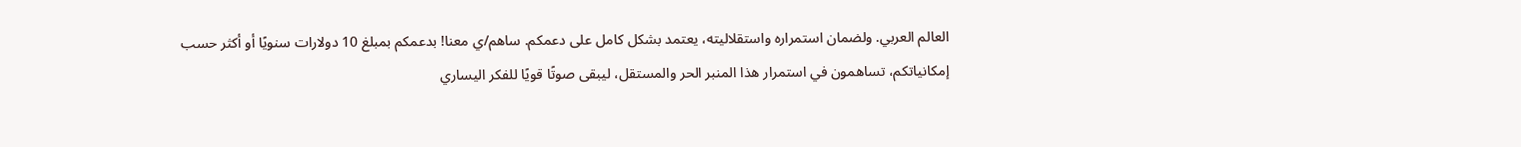العالم العربي. ولضمان استمراره واستقلاليته، يعتمد بشكل كامل على دعمكم. ساهم/ي معنا! بدعمكم بمبلغ 10 دولارات سنويًا أو أكثر حسب إمكانياتكم، تساهمون في استمرار هذا المنبر الحر والمستقل، ليبقى صوتًا قويًا للفكر اليساري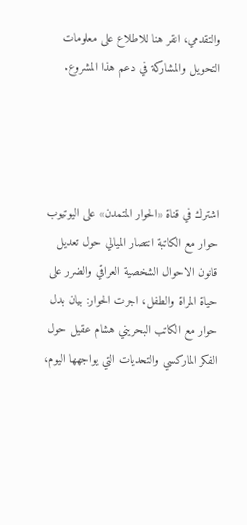والتقدمي، انقر هنا للاطلاع على معلومات التحويل والمشاركة في دعم هذا المشروع.




اشترك في قناة «الحوار المتمدن» على اليوتيوب
حوار مع الكاتبة انتصار الميالي حول تعديل قانون الاحوال الشخصية العراقي والضرر على حياة المراة والطفل، اجرت الحوار: بيان بدل
حوار مع الكاتب البحريني هشام عقيل حول الفكر الماركسي والتحديات التي يواجهها اليوم،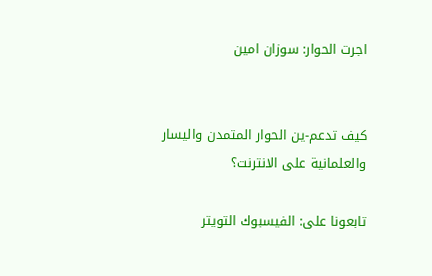اجرت الحوار: سوزان امين


كيف تدعم-ين الحوار المتمدن واليسار والعلمانية على الانترنت؟

تابعونا على: الفيسبوك التويتر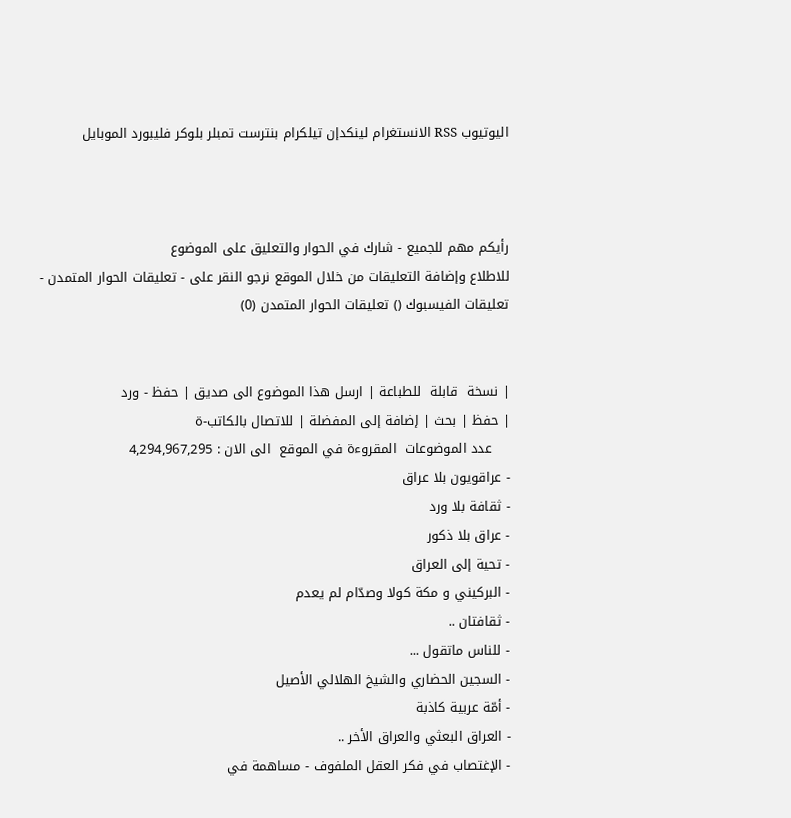اليوتيوب RSS الانستغرام لينكدإن تيلكرام بنترست تمبلر بلوكر فليبورد الموبايل



رأيكم مهم للجميع - شارك في الحوار والتعليق على الموضوع
للاطلاع وإضافة التعليقات من خلال الموقع نرجو النقر على - تعليقات الحوار المتمدن -
تعليقات الفيسبوك () تعليقات الحوار المتمدن (0)


| نسخة  قابلة  للطباعة | ارسل هذا الموضوع الى صديق | حفظ - ورد
| حفظ | بحث | إضافة إلى المفضلة | للاتصال بالكاتب-ة
    عدد الموضوعات  المقروءة في الموقع  الى الان : 4,294,967,295
- عراقويون بلا عراق
- ثقافة بلا ورد
- عراق بلا ذكور
- تحية إلى العراق
- البركيني و مكة كولا وصدّام لم يعدم
- ثقافتان ..
- للناس ماتقول ...
- السجين الحضاري والشيخ الهلالي الأصيل
- أمّة عربية كاذبة
- العراق البعثي والعراق الأخر ..
- الإغتصاب في فكر العقل الملفوف - مساهمة في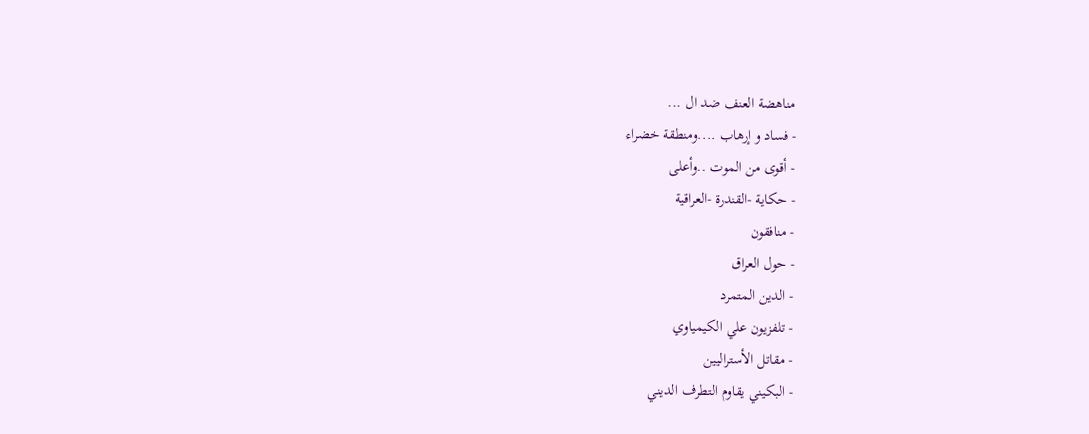مناهضة العنف ضد ال ...
- فساد و إرهاب ....ومنطقة خضراء
- أقوى من الموت ..وأعلى
- حكاية -القندرة -العراقية
- منافقون
- حول العراق
- الدين المتمرد
- تلفزيون علي الكيمياوي
- مقاتل الأستراليين
- البكيني يقاوم التطرف الديني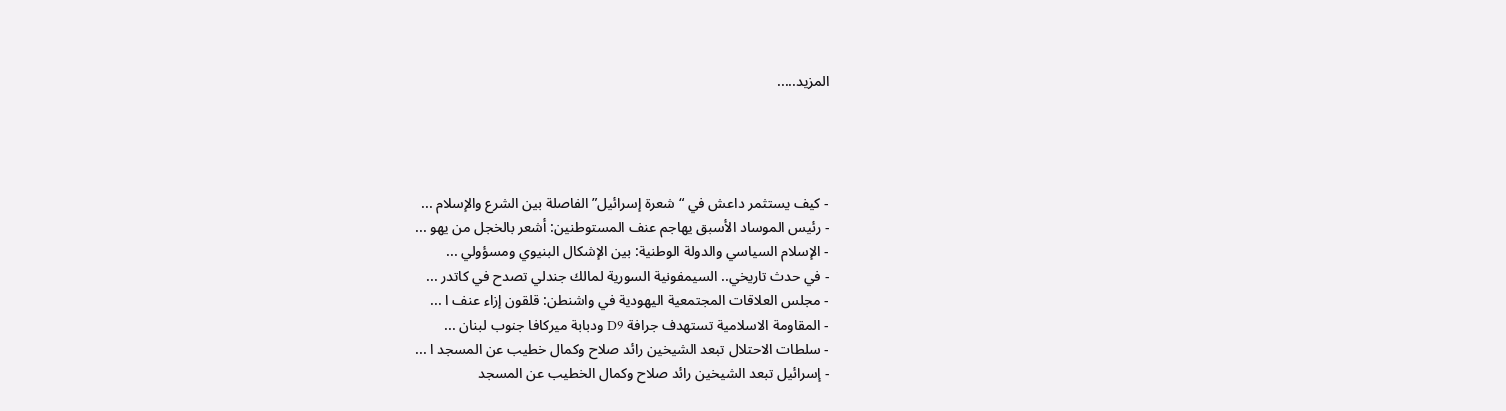المزيد.....




- كيف يستثمر داعش في “شعرة إسرائيل” الفاصلة بين الشرع والإسلام ...
- رئيس الموساد الأسبق يهاجم عنف المستوطنين: أشعر بالخجل من يهو ...
- الإسلام السياسي والدولة الوطنية: بين الإشكال البنيوي ومسؤولي ...
- في حدث تاريخي.. السيمفونية السورية لمالك جندلي تصدح في كاتدر ...
- مجلس العلاقات المجتمعية اليهودية في واشنطن: قلقون إزاء عنف ا ...
- المقاومة الاسلامية تستهدف جرافة D9 ودبابة ميركافا جنوب لبنان ...
- سلطات الاحتلال تبعد الشيخين رائد صلاح وكمال خطيب عن المسجد ا ...
- إسرائيل تبعد الشيخين رائد صلاح وكمال الخطيب عن المسجد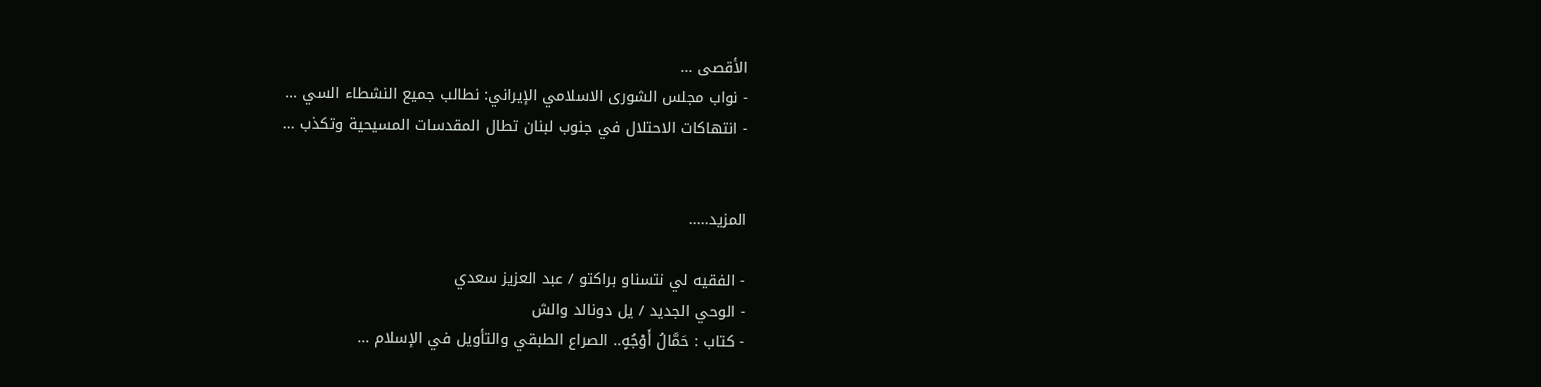الأقصى ...
- نواب مجلس الشورى الاسلامي الإيراني: نطالب جميع النشطاء السي ...
- انتهاكات الاحتلال في جنوب لبنان تطال المقدسات المسيحية وتكذب ...


المزيد.....

- الفقيه لي نتسناو براكتو / عبد العزيز سعدي
- الوحي الجديد / يل دونالد والش
- كتاب : حَمَّالُ أَوْجُهٍ.. الصراع الطبقي والتأويل في الإسلام ...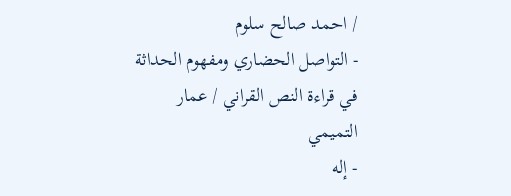/ احمد صالح سلوم
- التواصل الحضاري ومفهوم الحداثة في قراءة النص القراني / عمار التميمي
- إله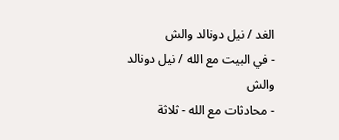الغد / نيل دونالد والش
- في البيت مع الله / نيل دونالد والش
- محادثات مع الله - ثلاثة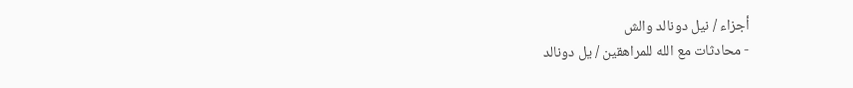أجزاء / نيل دونالد والش
- محادثات مع الله للمراهقين / يل دونالد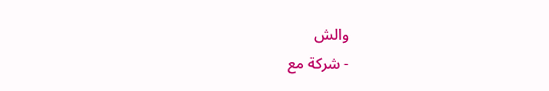والش
- شركة مع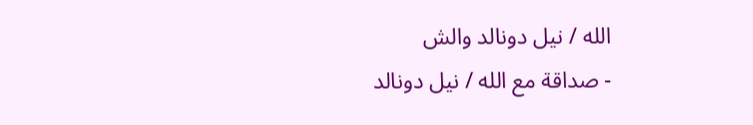الله / نيل دونالد والش
- صداقة مع الله / نيل دونالد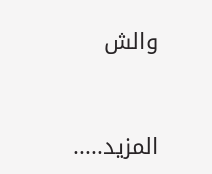والش


المزيد.....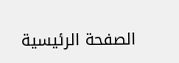الصفحة الرئيسية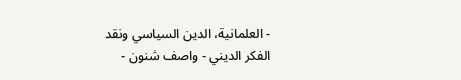- العلمانية، الدين السياسي ونقد الفكر الديني - واصف شنون -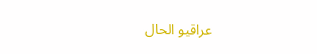عراقيو الحال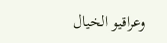وعراقيو الخيال